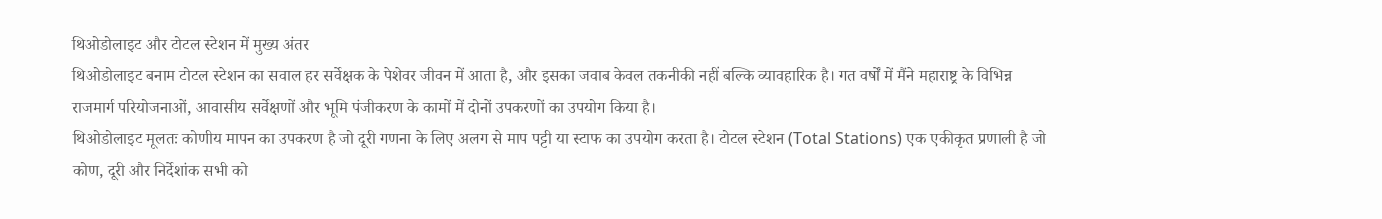थिओडोलाइट और टोटल स्टेशन में मुख्य अंतर
थिओडोलाइट बनाम टोटल स्टेशन का सवाल हर सर्वेक्षक के पेशेवर जीवन में आता है, और इसका जवाब केवल तकनीकी नहीं बल्कि व्यावहारिक है। गत वर्षों में मैंने महाराष्ट्र के विभिन्न राजमार्ग परियोजनाओं, आवासीय सर्वेक्षणों और भूमि पंजीकरण के कामों में दोनों उपकरणों का उपयोग किया है।
थिओडोलाइट मूलतः कोणीय मापन का उपकरण है जो दूरी गणना के लिए अलग से माप पट्टी या स्टाफ का उपयोग करता है। टोटल स्टेशन (Total Stations) एक एकीकृत प्रणाली है जो कोण, दूरी और निर्देशांक सभी को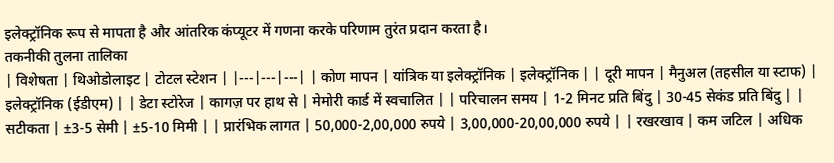इलेक्ट्रॉनिक रूप से मापता है और आंतरिक कंप्यूटर में गणना करके परिणाम तुरंत प्रदान करता है।
तकनीकी तुलना तालिका
| विशेषता | थिओडोलाइट | टोटल स्टेशन | |---|---|---| | कोण मापन | यांत्रिक या इलेक्ट्रॉनिक | इलेक्ट्रॉनिक | | दूरी मापन | मैनुअल (तहसील या स्टाफ) | इलेक्ट्रॉनिक (ईडीएम) | | डेटा स्टोरेज | कागज़ पर हाथ से | मेमोरी कार्ड में स्वचालित | | परिचालन समय | 1-2 मिनट प्रति बिंदु | 30-45 सेकंड प्रति बिंदु | | सटीकता | ±3-5 सेमी | ±5-10 मिमी | | प्रारंभिक लागत | 50,000-2,00,000 रुपये | 3,00,000-20,00,000 रुपये | | रखरखाव | कम जटिल | अधिक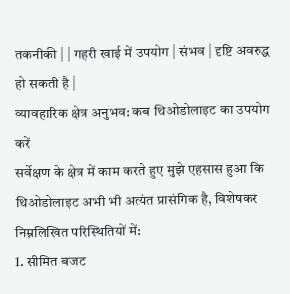तकनीकी | | गहरी खाई में उपयोग | संभव | दृष्टि अवरुद्ध हो सकती है |
व्यावहारिक क्षेत्र अनुभव: कब थिओडोलाइट का उपयोग करें
सर्वेक्षण के क्षेत्र में काम करते हुए मुझे एहसास हुआ कि थिओडोलाइट अभी भी अत्यंत प्रासंगिक है, विशेषकर निम्नलिखित परिस्थितियों में:
1. सीमित बजट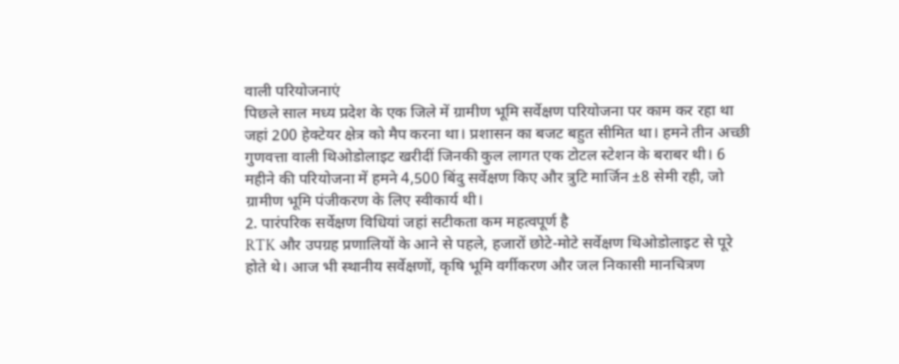वाली परियोजनाएं
पिछले साल मध्य प्रदेश के एक जिले में ग्रामीण भूमि सर्वेक्षण परियोजना पर काम कर रहा था जहां 200 हेक्टेयर क्षेत्र को मैप करना था। प्रशासन का बजट बहुत सीमित था। हमने तीन अच्छी गुणवत्ता वाली थिओडोलाइट खरीदीं जिनकी कुल लागत एक टोटल स्टेशन के बराबर थी। 6 महीने की परियोजना में हमने 4,500 बिंदु सर्वेक्षण किए और त्रुटि मार्जिन ±8 सेमी रही, जो ग्रामीण भूमि पंजीकरण के लिए स्वीकार्य थी।
2. पारंपरिक सर्वेक्षण विधियां जहां सटीकता कम महत्वपूर्ण है
RTK और उपग्रह प्रणालियों के आने से पहले, हजारों छोटे-मोटे सर्वेक्षण थिओडोलाइट से पूरे होते थे। आज भी स्थानीय सर्वेक्षणों, कृषि भूमि वर्गीकरण और जल निकासी मानचित्रण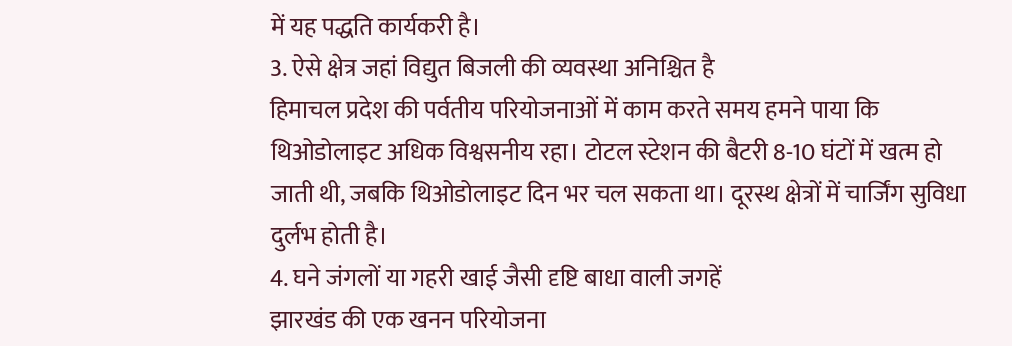में यह पद्धति कार्यकरी है।
3. ऐसे क्षेत्र जहां विद्युत बिजली की व्यवस्था अनिश्चित है
हिमाचल प्रदेश की पर्वतीय परियोजनाओं में काम करते समय हमने पाया कि थिओडोलाइट अधिक विश्वसनीय रहा। टोटल स्टेशन की बैटरी 8-10 घंटों में खत्म हो जाती थी, जबकि थिओडोलाइट दिन भर चल सकता था। दूरस्थ क्षेत्रों में चार्जिंग सुविधा दुर्लभ होती है।
4. घने जंगलों या गहरी खाई जैसी दृष्टि बाधा वाली जगहें
झारखंड की एक खनन परियोजना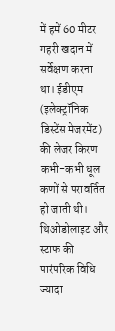में हमें 60 मीटर गहरी खदान में सर्वेक्षण करना था। ईडीएम (इलेक्ट्रॉनिक डिस्टेंस मेजरमेंट) की लेजर किरण कभी-कभी धूल कणों से परावर्तित हो जाती थी। थिओडोलाइट और स्टाफ की पारंपरिक विधि ज्यादा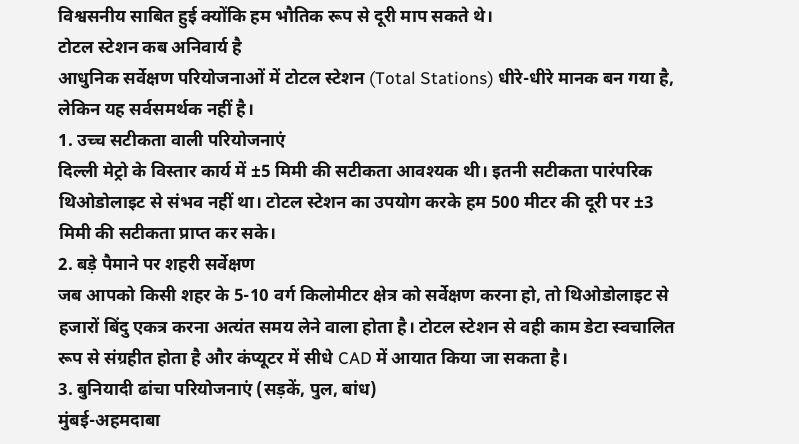विश्वसनीय साबित हुई क्योंकि हम भौतिक रूप से दूरी माप सकते थे।
टोटल स्टेशन कब अनिवार्य है
आधुनिक सर्वेक्षण परियोजनाओं में टोटल स्टेशन (Total Stations) धीरे-धीरे मानक बन गया है, लेकिन यह सर्वसमर्थक नहीं है।
1. उच्च सटीकता वाली परियोजनाएं
दिल्ली मेट्रो के विस्तार कार्य में ±5 मिमी की सटीकता आवश्यक थी। इतनी सटीकता पारंपरिक थिओडोलाइट से संभव नहीं था। टोटल स्टेशन का उपयोग करके हम 500 मीटर की दूरी पर ±3 मिमी की सटीकता प्राप्त कर सके।
2. बड़े पैमाने पर शहरी सर्वेक्षण
जब आपको किसी शहर के 5-10 वर्ग किलोमीटर क्षेत्र को सर्वेक्षण करना हो, तो थिओडोलाइट से हजारों बिंदु एकत्र करना अत्यंत समय लेने वाला होता है। टोटल स्टेशन से वही काम डेटा स्वचालित रूप से संग्रहीत होता है और कंप्यूटर में सीधे CAD में आयात किया जा सकता है।
3. बुनियादी ढांचा परियोजनाएं (सड़कें, पुल, बांध)
मुंबई-अहमदाबा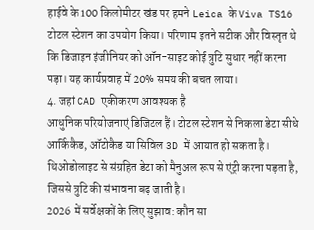हाईवे के 100 किलोमीटर खंड पर हमने Leica के Viva TS16 टोटल स्टेशन का उपयोग किया। परिणाम इतने सटीक और विस्तृत थे कि डिजाइन इंजीनियर को ऑन-साइट कोई त्रुटि सुधार नहीं करना पड़ा। यह कार्यप्रवाह में 20% समय की बचत लाया।
4. जहां CAD एकीकरण आवश्यक है
आधुनिक परियोजनाएं डिजिटल हैं। टोटल स्टेशन से निकला डेटा सीधे आर्किकैड, ऑटोकैड या सिविल 3D में आयात हो सकता है। थिओडोलाइट से संग्रहित डेटा को मैनुअल रूप से एंट्री करना पड़ता है, जिससे त्रुटि की संभावना बढ़ जाती है।
2026 में सर्वेक्षकों के लिए सुझाव: कौन सा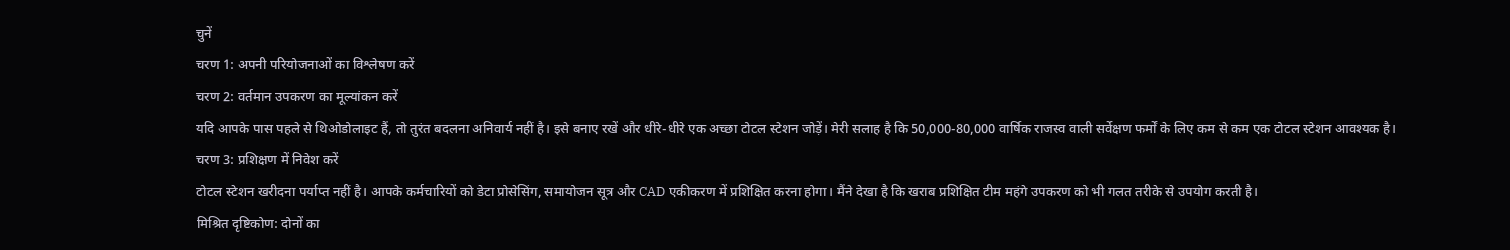चुनें
चरण 1: अपनी परियोजनाओं का विश्लेषण करें
चरण 2: वर्तमान उपकरण का मूल्यांकन करें
यदि आपके पास पहले से थिओडोलाइट हैं, तो तुरंत बदलना अनिवार्य नहीं है। इसे बनाए रखें और धीरे-धीरे एक अच्छा टोटल स्टेशन जोड़ें। मेरी सलाह है कि 50,000-80,000 वार्षिक राजस्व वाली सर्वेक्षण फर्मों के लिए कम से कम एक टोटल स्टेशन आवश्यक है।
चरण 3: प्रशिक्षण में निवेश करें
टोटल स्टेशन खरीदना पर्याप्त नहीं है। आपके कर्मचारियों को डेटा प्रोसेसिंग, समायोजन सूत्र और CAD एकीकरण में प्रशिक्षित करना होगा। मैंने देखा है कि खराब प्रशिक्षित टीम महंगे उपकरण को भी गलत तरीके से उपयोग करती है।
मिश्रित दृष्टिकोण: दोनों का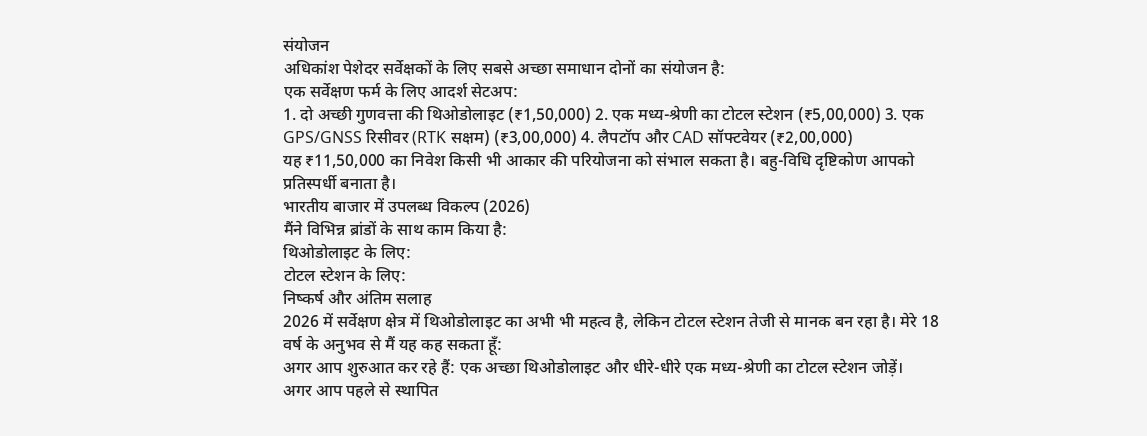संयोजन
अधिकांश पेशेदर सर्वेक्षकों के लिए सबसे अच्छा समाधान दोनों का संयोजन है:
एक सर्वेक्षण फर्म के लिए आदर्श सेटअप:
1. दो अच्छी गुणवत्ता की थिओडोलाइट (₹1,50,000) 2. एक मध्य-श्रेणी का टोटल स्टेशन (₹5,00,000) 3. एक GPS/GNSS रिसीवर (RTK सक्षम) (₹3,00,000) 4. लैपटॉप और CAD सॉफ्टवेयर (₹2,00,000)
यह ₹11,50,000 का निवेश किसी भी आकार की परियोजना को संभाल सकता है। बहु-विधि दृष्टिकोण आपको प्रतिस्पर्धी बनाता है।
भारतीय बाजार में उपलब्ध विकल्प (2026)
मैंने विभिन्न ब्रांडों के साथ काम किया है:
थिओडोलाइट के लिए:
टोटल स्टेशन के लिए:
निष्कर्ष और अंतिम सलाह
2026 में सर्वेक्षण क्षेत्र में थिओडोलाइट का अभी भी महत्व है, लेकिन टोटल स्टेशन तेजी से मानक बन रहा है। मेरे 18 वर्ष के अनुभव से मैं यह कह सकता हूँ:
अगर आप शुरुआत कर रहे हैं: एक अच्छा थिओडोलाइट और धीरे-धीरे एक मध्य-श्रेणी का टोटल स्टेशन जोड़ें।
अगर आप पहले से स्थापित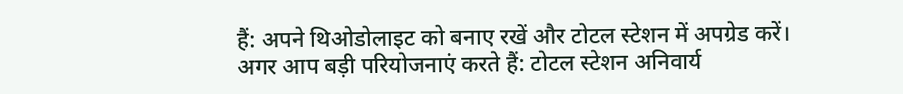हैं: अपने थिओडोलाइट को बनाए रखें और टोटल स्टेशन में अपग्रेड करें।
अगर आप बड़ी परियोजनाएं करते हैं: टोटल स्टेशन अनिवार्य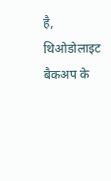है, थिओडोलाइट बैकअप के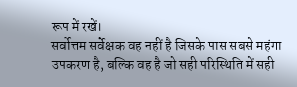रूप में रखें।
सर्वोत्तम सर्वेक्षक वह नहीं है जिसके पास सबसे महंगा उपकरण है, बल्कि वह है जो सही परिस्थिति में सही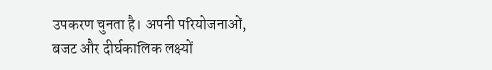उपकरण चुनता है। अपनी परियोजनाओं, बजट और दीर्घकालिक लक्ष्यों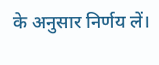के अनुसार निर्णय लें।